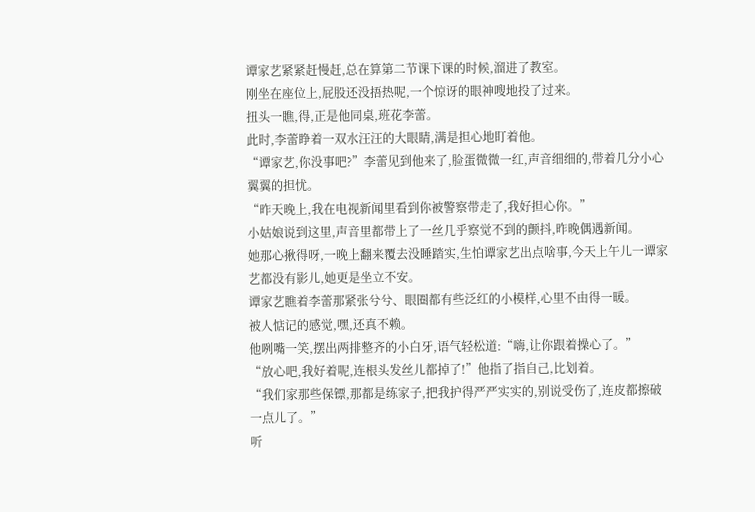谭家艺紧紧赶慢赶,总在算第二节课下课的时候,溜进了教室。
刚坐在座位上,屁股还没捂热呢,一个惊讶的眼神嗖地投了过来。
扭头一瞧,得,正是他同桌,班花李蕾。
此时,李蕾睁着一双水汪汪的大眼睛,满是担心地盯着他。
“谭家艺,你没事吧?”李蕾见到他来了,脸蛋微微一红,声音细细的,带着几分小心翼翼的担忧。
“昨天晚上,我在电视新闻里看到你被警察带走了,我好担心你。”
小姑娘说到这里,声音里都带上了一丝几乎察觉不到的颤抖,昨晚偶遇新闻。
她那心揪得呀,一晚上翻来覆去没睡踏实,生怕谭家艺出点啥事,今天上午儿一谭家艺都没有影儿,她更是坐立不安。
谭家艺瞧着李蕾那紧张兮兮、眼圈都有些泛红的小模样,心里不由得一暖。
被人惦记的感觉,嘿,还真不赖。
他咧嘴一笑,摆出两排整齐的小白牙,语气轻松道:“嗨,让你跟着操心了。”
“放心吧,我好着呢,连根头发丝儿都掉了!”他指了指自己,比划着。
“我们家那些保镖,那都是练家子,把我护得严严实实的,别说受伤了,连皮都擦破一点儿了。”
听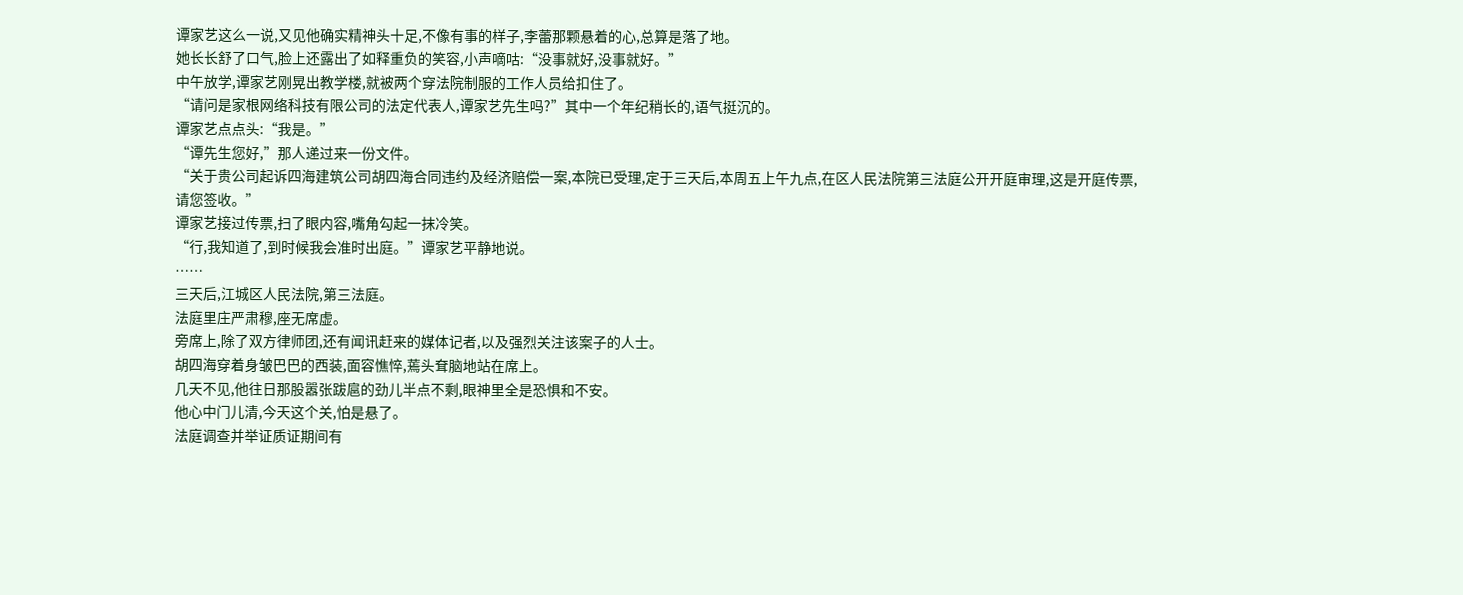谭家艺这么一说,又见他确实精神头十足,不像有事的样子,李蕾那颗悬着的心,总算是落了地。
她长长舒了口气,脸上还露出了如释重负的笑容,小声嘀咕:“没事就好,没事就好。”
中午放学,谭家艺刚晃出教学楼,就被两个穿法院制服的工作人员给扣住了。
“请问是家根网络科技有限公司的法定代表人,谭家艺先生吗?”其中一个年纪稍长的,语气挺沉的。
谭家艺点点头:“我是。”
“谭先生您好,”那人递过来一份文件。
“关于贵公司起诉四海建筑公司胡四海合同违约及经济赔偿一案,本院已受理,定于三天后,本周五上午九点,在区人民法院第三法庭公开开庭审理,这是开庭传票,请您签收。”
谭家艺接过传票,扫了眼内容,嘴角勾起一抹冷笑。
“行,我知道了,到时候我会准时出庭。”谭家艺平静地说。
……
三天后,江城区人民法院,第三法庭。
法庭里庄严肃穆,座无席虚。
旁席上,除了双方律师团,还有闻讯赶来的媒体记者,以及强烈关注该案子的人士。
胡四海穿着身皱巴巴的西装,面容憔悴,蔫头耷脑地站在席上。
几天不见,他往日那股嚣张跋扈的劲儿半点不剩,眼神里全是恐惧和不安。
他心中门儿清,今天这个关,怕是悬了。
法庭调查并举证质证期间有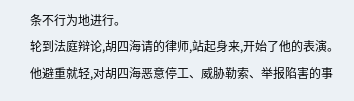条不行为地进行。
轮到法庭辩论,胡四海请的律师,站起身来,开始了他的表演。
他避重就轻,对胡四海恶意停工、威胁勒索、举报陷害的事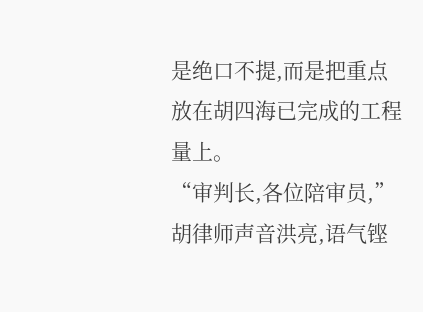是绝口不提,而是把重点放在胡四海已完成的工程量上。
“审判长,各位陪审员,”胡律师声音洪亮,语气铿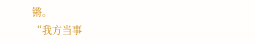锵。
“我方当事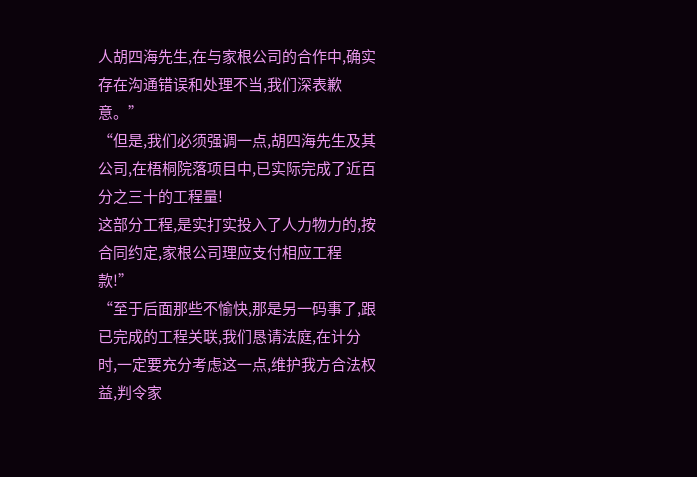人胡四海先生,在与家根公司的合作中,确实存在沟通错误和处理不当,我们深表歉意。”
“但是,我们必须强调一点,胡四海先生及其公司,在梧桐院落项目中,已实际完成了近百分之三十的工程量!
这部分工程,是实打实投入了人力物力的,按合同约定,家根公司理应支付相应工程款!”
“至于后面那些不愉快,那是另一码事了,跟已完成的工程关联,我们恳请法庭,在计分时,一定要充分考虑这一点,维护我方合法权益,判令家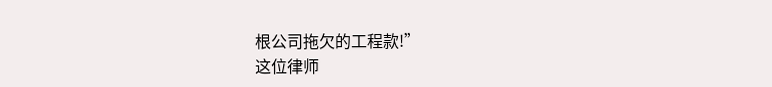根公司拖欠的工程款!”
这位律师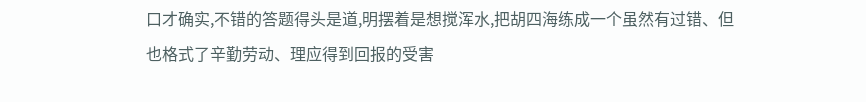口才确实,不错的答题得头是道,明摆着是想搅浑水,把胡四海练成一个虽然有过错、但也格式了辛勤劳动、理应得到回报的受害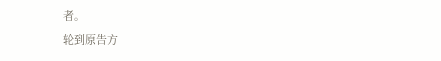者。
轮到原告方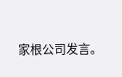家根公司发言。